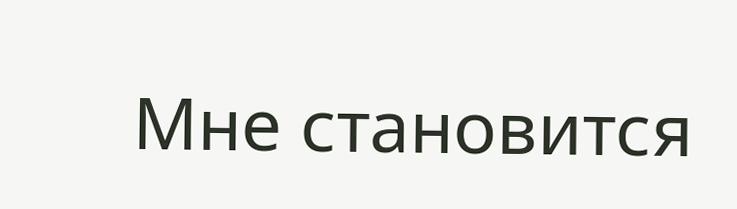Мне становится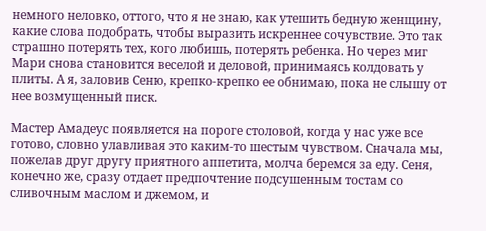немного неловко, оттого, что я не знаю, как утешить бедную женщину, какие слова подобрать, чтобы выразить искреннее сочувствие. Это так страшно потерять тех, кого любишь, потерять ребенка. Но через миг Мари снова становится веселой и деловой, принимаясь колдовать у плиты. А я, заловив Сеню, крепко-крепко ее обнимаю, пока не слышу от нее возмущенный писк.

Мастер Амадеус появляется на пороге столовой, когда у нас уже все готово, словно улавливая это каким-то шестым чувством. Сначала мы, пожелав друг другу приятного аппетита, молча беремся за еду. Сеня, конечно же, сразу отдает предпочтение подсушенным тостам со сливочным маслом и джемом, и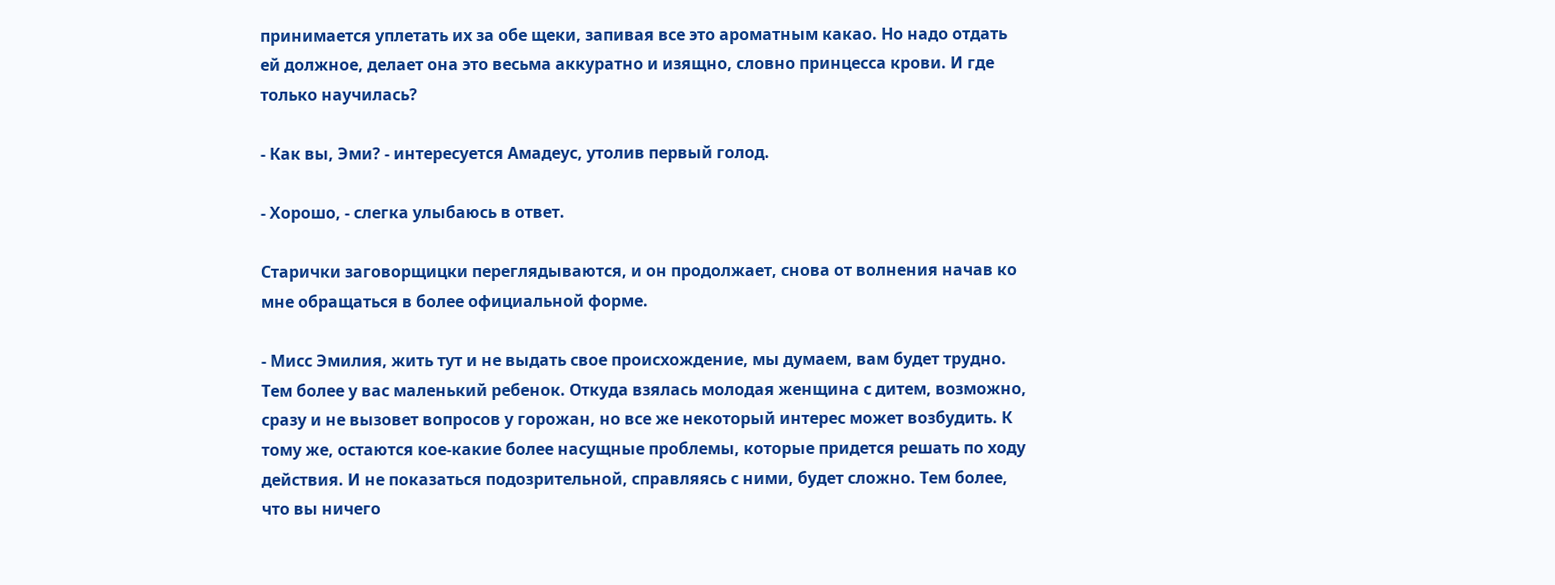принимается уплетать их за обе щеки, запивая все это ароматным какао. Но надо отдать ей должное, делает она это весьма аккуратно и изящно, словно принцесса крови. И где только научилась?

- Как вы, Эми? - интересуется Амадеус, утолив первый голод.

- Хорошо, - слегка улыбаюсь в ответ.

Старички заговорщицки переглядываются, и он продолжает, снова от волнения начав ко мне обращаться в более официальной форме.

- Мисс Эмилия, жить тут и не выдать свое происхождение, мы думаем, вам будет трудно. Тем более у вас маленький ребенок. Откуда взялась молодая женщина с дитем, возможно, сразу и не вызовет вопросов у горожан, но все же некоторый интерес может возбудить. К тому же, остаются кое-какие более насущные проблемы, которые придется решать по ходу действия. И не показаться подозрительной, справляясь с ними, будет сложно. Тем более, что вы ничего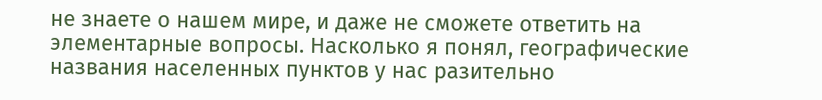не знаете о нашем мире, и даже не сможете ответить на элементарные вопросы. Насколько я понял, географические названия населенных пунктов у нас разительно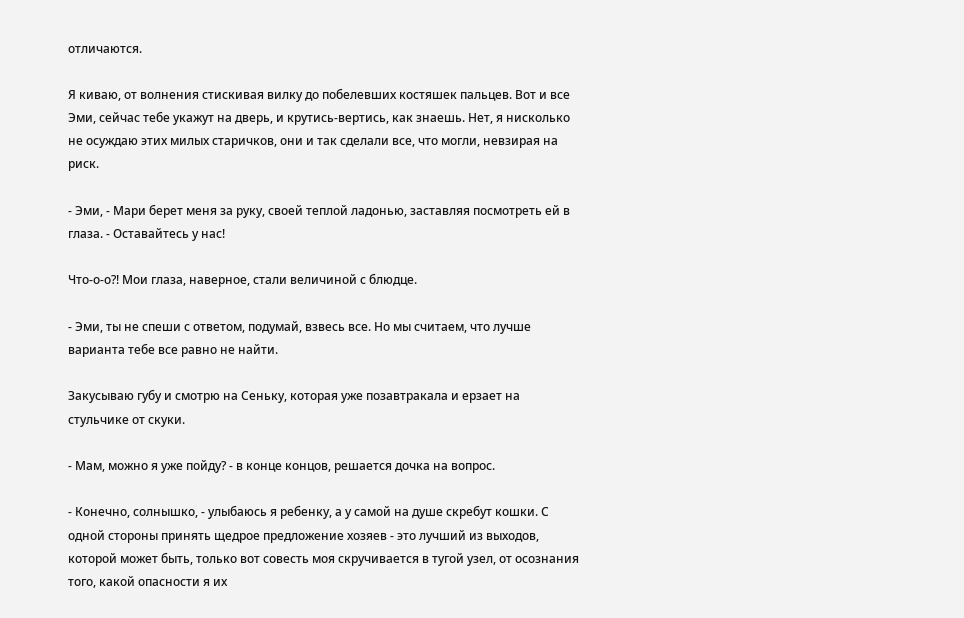отличаются.

Я киваю, от волнения стискивая вилку до побелевших костяшек пальцев. Вот и все Эми, сейчас тебе укажут на дверь, и крутись-вертись, как знаешь. Нет, я нисколько не осуждаю этих милых старичков, они и так сделали все, что могли, невзирая на риск.

- Эми, - Мари берет меня за руку, своей теплой ладонью, заставляя посмотреть ей в глаза. - Оставайтесь у нас!

Что-о-о?! Мои глаза, наверное, стали величиной с блюдце.

- Эми, ты не спеши с ответом, подумай, взвесь все. Но мы считаем, что лучше варианта тебе все равно не найти.

Закусываю губу и смотрю на Сеньку, которая уже позавтракала и ерзает на стульчике от скуки.

- Мам, можно я уже пойду? - в конце концов, решается дочка на вопрос.

- Конечно, солнышко, - улыбаюсь я ребенку, а у самой на душе скребут кошки. С одной стороны принять щедрое предложение хозяев - это лучший из выходов, которой может быть, только вот совесть моя скручивается в тугой узел, от осознания того, какой опасности я их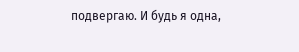подвергаю. И будь я одна,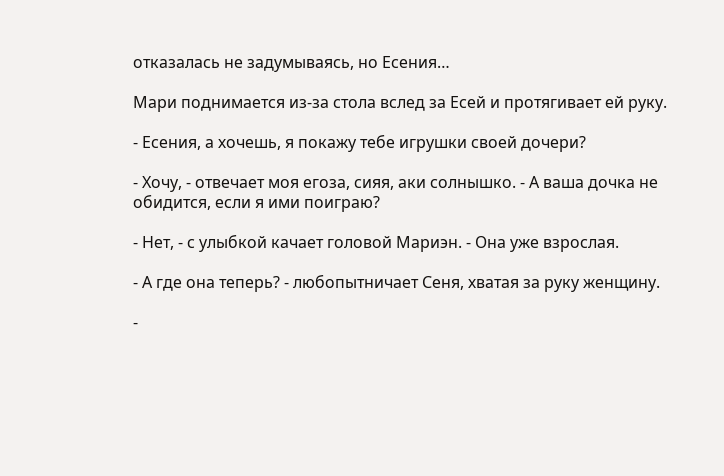отказалась не задумываясь, но Есения…

Мари поднимается из-за стола вслед за Есей и протягивает ей руку.

- Есения, а хочешь, я покажу тебе игрушки своей дочери?

- Хочу, - отвечает моя егоза, сияя, аки солнышко. - А ваша дочка не обидится, если я ими поиграю?

- Нет, - с улыбкой качает головой Мариэн. - Она уже взрослая.

- А где она теперь? - любопытничает Сеня, хватая за руку женщину.

-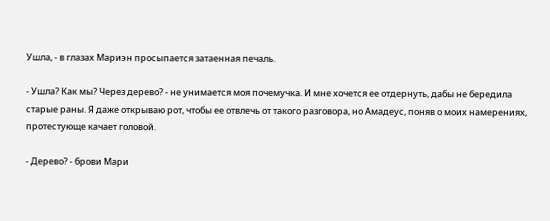Ушла, - в глазах Мариэн просыпается затаенная печаль.

- Ушла? Как мы? Через дерево? - не унимается моя почемучка. И мне хочется ее отдернуть, дабы не бередила старые раны. Я даже открываю рот, чтобы ее отвлечь от такого разговора, но Амадеус, поняв о моих намерениях, протестующе качает головой.

- Дерево? - брови Мари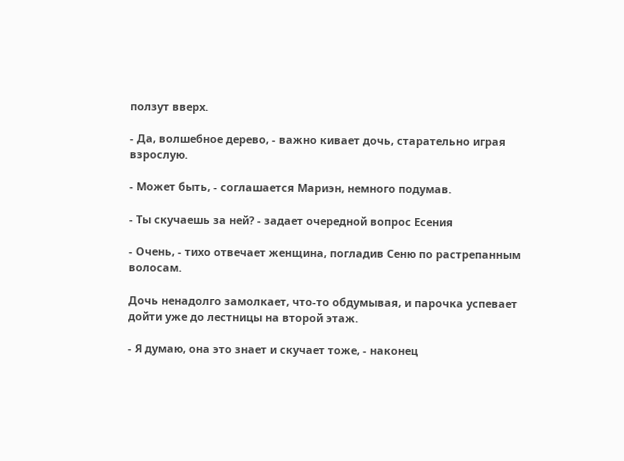ползут вверх.

- Да, волшебное дерево, - важно кивает дочь, старательно играя взрослую.

- Может быть, - соглашается Мариэн, немного подумав.

- Ты скучаешь за ней? - задает очередной вопрос Есения

- Очень, - тихо отвечает женщина, погладив Сеню по растрепанным волосам.

Дочь ненадолго замолкает, что-то обдумывая, и парочка успевает дойти уже до лестницы на второй этаж.

- Я думаю, она это знает и скучает тоже, - наконец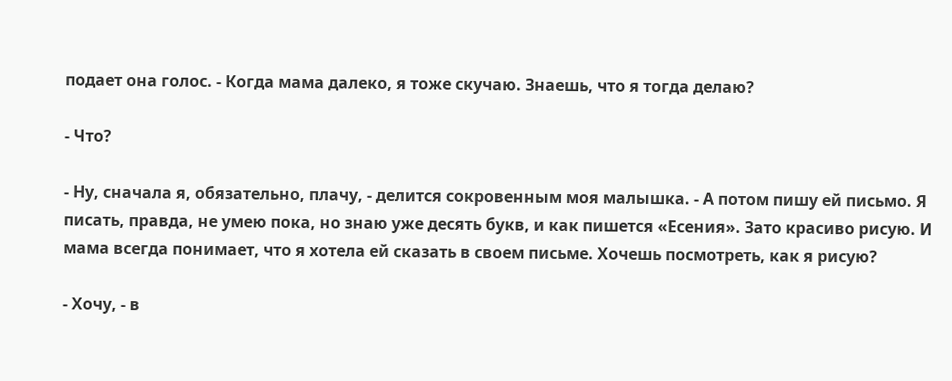подает она голос. - Когда мама далеко, я тоже скучаю. Знаешь, что я тогда делаю?

- Что?

- Ну, сначала я, обязательно, плачу, - делится сокровенным моя малышка. - А потом пишу ей письмо. Я писать, правда, не умею пока, но знаю уже десять букв, и как пишется «Есения». Зато красиво рисую. И мама всегда понимает, что я хотела ей сказать в своем письме. Хочешь посмотреть, как я рисую?

- Хочу, - в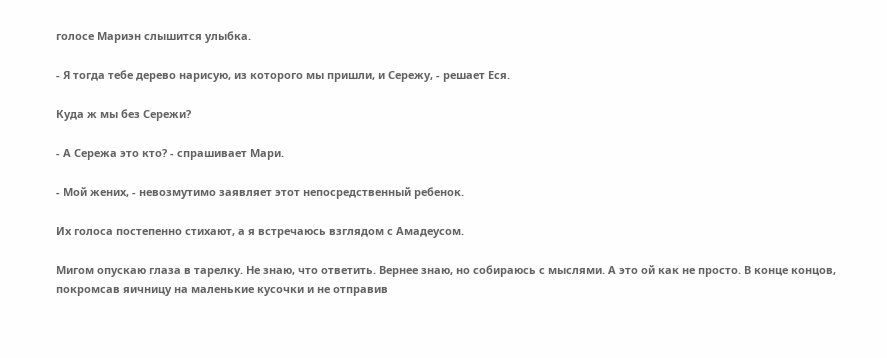голосе Мариэн слышится улыбка.

- Я тогда тебе дерево нарисую, из которого мы пришли, и Сережу, - решает Еся.

Куда ж мы без Сережи?

- А Сережа это кто? - спрашивает Мари.

- Мой жених, - невозмутимо заявляет этот непосредственный ребенок.

Их голоса постепенно стихают, а я встречаюсь взглядом с Амадеусом.

Мигом опускаю глаза в тарелку. Не знаю, что ответить. Вернее знаю, но собираюсь с мыслями. А это ой как не просто. В конце концов, покромсав яичницу на маленькие кусочки и не отправив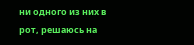ни одного из них в рот, решаюсь на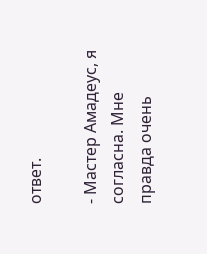ответ.

- Мастер Амадеус, я согласна. Мне правда очень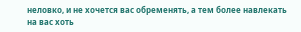неловко, и не хочется вас обременять, а тем более навлекать на вас хоть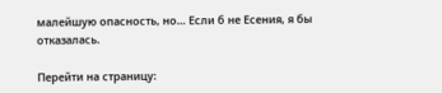малейшую опасность, но… Если б не Есения, я бы отказалась.

Перейти на страницу: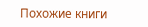Похожие книги